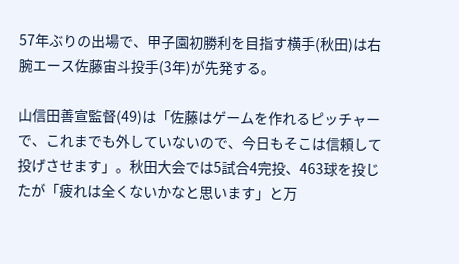57年ぶりの出場で、甲子園初勝利を目指す横手(秋田)は右腕エース佐藤宙斗投手(3年)が先発する。

山信田善宣監督(49)は「佐藤はゲームを作れるピッチャーで、これまでも外していないので、今日もそこは信頼して投げさせます」。秋田大会では5試合4完投、463球を投じたが「疲れは全くないかなと思います」と万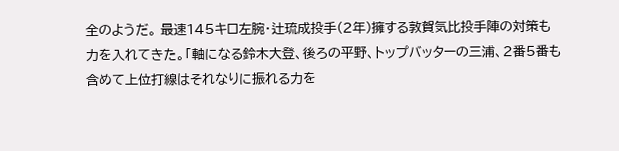全のようだ。 最速145キロ左腕・辻琉成投手(2年)擁する敦賀気比投手陣の対策も力を入れてきた。「軸になる鈴木大登、後ろの平野、トップバッターの三浦、2番5番も含めて上位打線はそれなりに振れる力を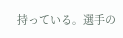持っている。選手の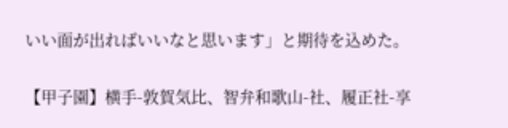いい面が出ればいいなと思います」と期待を込めた。

【甲子園】横手-敦賀気比、智弁和歌山-社、履正社-享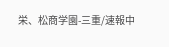栄、松商学園-三重/速報中